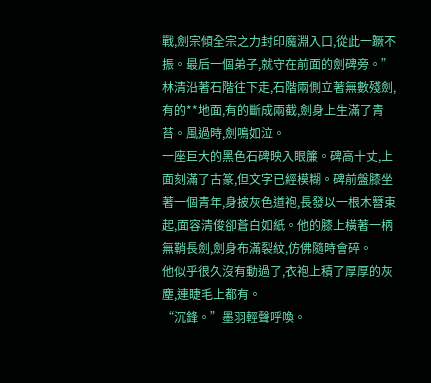戰,劍宗傾全宗之力封印魔淵入口,從此一蹶不振。最后一個弟子,就守在前面的劍碑旁。”
林清沿著石階往下走,石階兩側立著無數殘劍,有的**地面,有的斷成兩截,劍身上生滿了青苔。風過時,劍鳴如泣。
一座巨大的黑色石碑映入眼簾。碑高十丈,上面刻滿了古篆,但文字已經模糊。碑前盤膝坐著一個青年,身披灰色道袍,長發以一根木簪束起,面容清俊卻蒼白如紙。他的膝上橫著一柄無鞘長劍,劍身布滿裂紋,仿佛隨時會碎。
他似乎很久沒有動過了,衣袍上積了厚厚的灰塵,連睫毛上都有。
“沉鋒。”墨羽輕聲呼喚。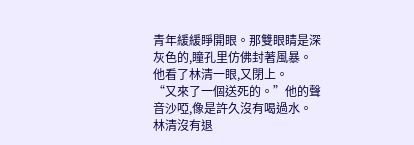青年緩緩睜開眼。那雙眼睛是深灰色的,瞳孔里仿佛封著風暴。他看了林清一眼,又閉上。
“又來了一個送死的。”他的聲音沙啞,像是許久沒有喝過水。
林清沒有退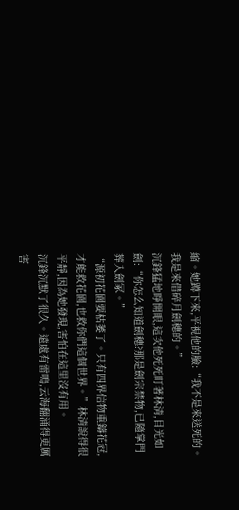縮。她蹲下來,平視他的臉:“我不是來送死的。我是來借碎月劍穗的。”
沉鋒猛地睜開眼,這次他死死盯著林清,目光如劍:“你怎么知道劍穗?那是劍宗禁物,已隨掌門葬入劍冢。”
“源初花園要枯萎了。只有四界信物重鑄花冠,才能救花園,也救你們這個世界。”林清說得很平靜,因為她發現,害怕在這里沒有用。
沉鋒沉默了很久。遠處有雷鳴,云海翻涌得更厲害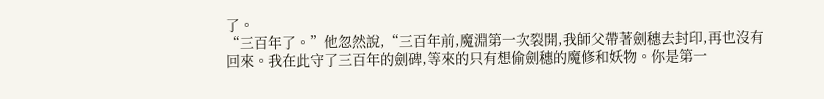了。
“三百年了。”他忽然說,“三百年前,魔淵第一次裂開,我師父帶著劍穗去封印,再也沒有回來。我在此守了三百年的劍碑,等來的只有想偷劍穗的魔修和妖物。你是第一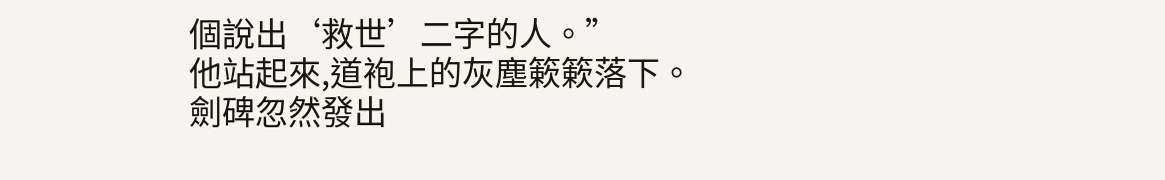個說出‘救世’二字的人。”
他站起來,道袍上的灰塵簌簌落下。劍碑忽然發出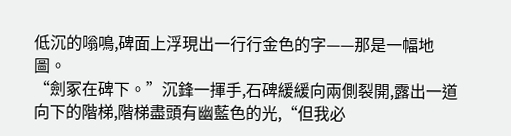低沉的嗡鳴,碑面上浮現出一行行金色的字——那是一幅地圖。
“劍冢在碑下。”沉鋒一揮手,石碑緩緩向兩側裂開,露出一道向下的階梯,階梯盡頭有幽藍色的光,“但我必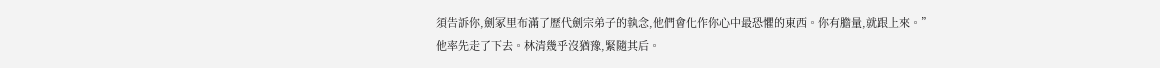須告訴你,劍冢里布滿了歷代劍宗弟子的執念,他們會化作你心中最恐懼的東西。你有膽量,就跟上來。”
他率先走了下去。林清幾乎沒猶豫,緊隨其后。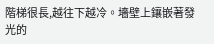階梯很長,越往下越冷。墻壁上鑲嵌著發光的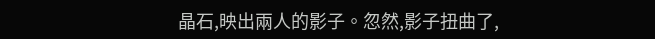晶石,映出兩人的影子。忽然,影子扭曲了,